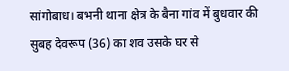सांगोबाध। बभनी थाना क्षेत्र के बैना गांव में बुधवार की सुबह देवरूप (36) का शव उसके घर से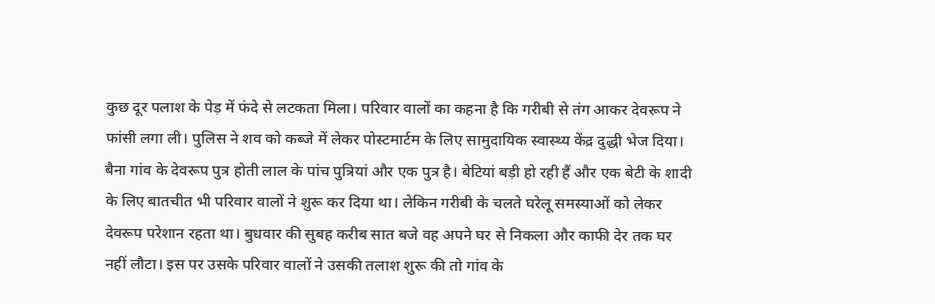कुछ दूर पलाश के पेड़ में फंदे से लटकता मिला। परिवार वालों का कहना है कि गरीबी से तंग आकर देवरूप ने फांसी लगा ली। पुलिस ने शव को कब्जे में लेकर पोस्टमार्टम के लिए सामुदायिक स्वास्थ्य केंद्र दुद्धी भेज दिया।
बैना गांव के देवरूप पुत्र होती लाल के पांच पुत्रियां और एक पुत्र है। बेटियां बड़ी हो रही हैं और एक बेटी के शादी के लिए बातचीत भी परिवार वालों ने शुरू कर दिया था। लेकिन गरीबी के चलते घरेलू समस्याओं को लेकर देवरूप परेशान रहता था। बुधवार की सुबह करीब सात बजे वह अपने घर से निकला और काफी देर तक घर नहीं लौटा। इस पर उसके परिवार वालों ने उसकी तलाश शुरू की तो गांव के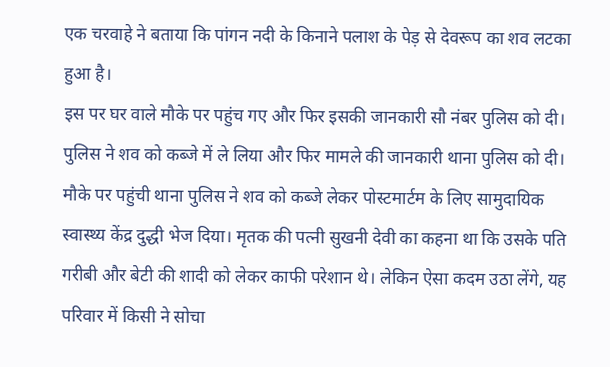एक चरवाहे ने बताया कि पांगन नदी के किनाने पलाश के पेड़ से देवरूप का शव लटका हुआ है।
इस पर घर वाले मौके पर पहुंच गए और फिर इसकी जानकारी सौ नंबर पुलिस को दी। पुलिस ने शव को कब्जे में ले लिया और फिर मामले की जानकारी थाना पुलिस को दी। मौके पर पहुंची थाना पुलिस ने शव को कब्जे लेकर पोस्टमार्टम के लिए सामुदायिक स्वास्थ्य केंद्र दुद्धी भेज दिया। मृतक की पत्नी सुखनी देवी का कहना था कि उसके पति गरीबी और बेटी की शादी को लेकर काफी परेशान थे। लेकिन ऐसा कदम उठा लेंगे, यह परिवार में किसी ने सोचा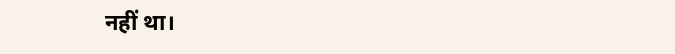नहीं था।